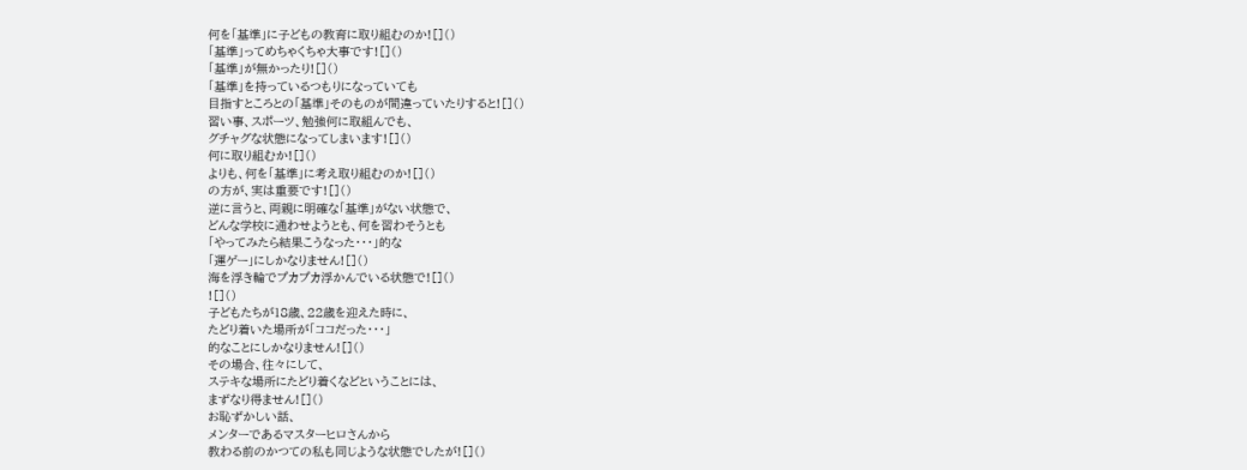何を「基準」に子どもの教育に取り組むのか![]()
「基準」ってめちゃくちゃ大事です![]()
「基準」が無かったり![]()
「基準」を持っているつもりになっていても
目指すところとの「基準」そのものが間違っていたりすると![]()
習い事、スポーツ、勉強何に取組んでも、
グチャグな状態になってしまいます![]()
何に取り組むか![]()
よりも、何を「基準」に考え取り組むのか![]()
の方が、実は重要です![]()
逆に言うと、両親に明確な「基準」がない状態で、
どんな学校に通わせようとも、何を習わそうとも
「やってみたら結果こうなった・・・」的な
「運ゲー」にしかなりません![]()
海を浮き輪でプカプカ浮かんでいる状態で![]()
![]()
子どもたちが18歳、22歳を迎えた時に、
たどり着いた場所が「ココだった・・・」
的なことにしかなりません![]()
その場合、往々にして、
ステキな場所にたどり着くなどということには、
まずなり得ません![]()
お恥ずかしい話、
メンターであるマスターヒロさんから
教わる前のかつての私も同じような状態でしたが![]()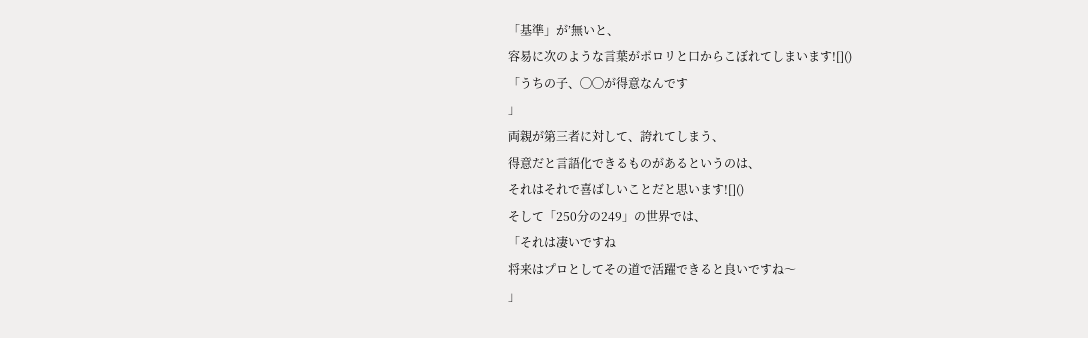「基準」が’無いと、
容易に次のような言葉がポロリと口からこぼれてしまいます![]()
「うちの子、◯◯が得意なんです
」
両親が第三者に対して、誇れてしまう、
得意だと言語化できるものがあるというのは、
それはそれで喜ばしいことだと思います![]()
そして「250分の249」の世界では、
「それは凄いですね
将来はプロとしてその道で活躍できると良いですね〜
」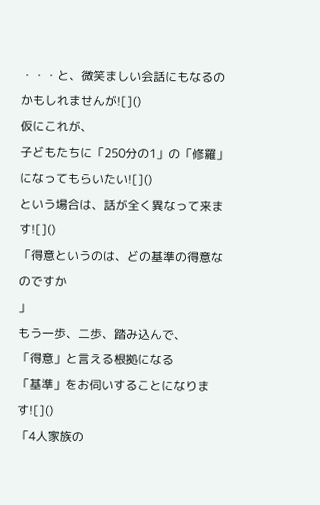・・・と、微笑ましい会話にもなるのかもしれませんが![]()
仮にこれが、
子どもたちに「250分の1」の「修羅」になってもらいたい![]()
という場合は、話が全く異なって来ます![]()
「得意というのは、どの基準の得意なのですか
」
もう一歩、二歩、踏み込んで、
「得意」と言える根拠になる
「基準」をお伺いすることになります![]()
「4人家族の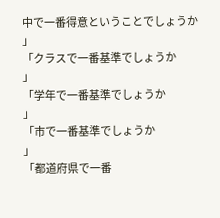中で一番得意ということでしょうか
」
「クラスで一番基準でしょうか
」
「学年で一番基準でしょうか
」
「市で一番基準でしょうか
」
「都道府県で一番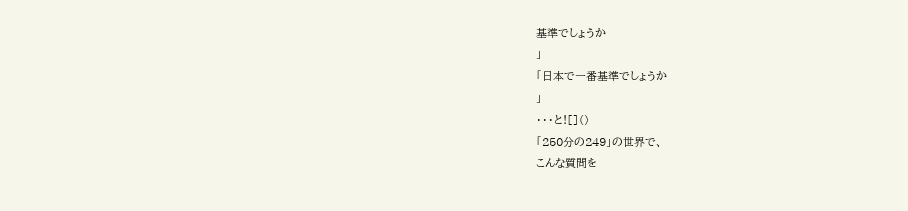基準でしょうか
」
「日本で一番基準でしょうか
」
・・・と![]()
「250分の249」の世界で、
こんな質問を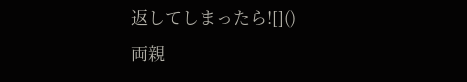返してしまったら![]()
両親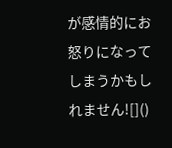が感情的にお怒りになってしまうかもしれません![]()